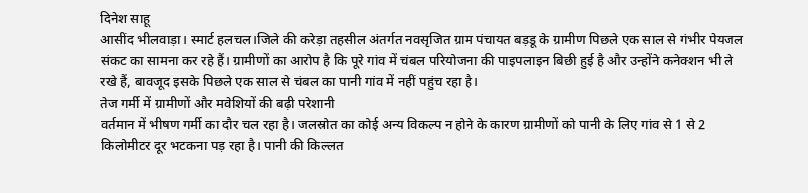दिनेश साहू
आसींद भीलवाड़ा। स्मार्ट हलचल।जिले की करेड़ा तहसील अंतर्गत नवसृजित ग्राम पंचायत बड़डू के ग्रामीण पिछले एक साल से गंभीर पेयजल संकट का सामना कर रहे हैं। ग्रामीणों का आरोप है कि पूरे गांव में चंबल परियोजना की पाइपलाइन बिछी हुई है और उन्होंने कनेक्शन भी ले रखे हैं, बावजूद इसके पिछले एक साल से चंबल का पानी गांव में नहीं पहुंच रहा है।
तेज गर्मी में ग्रामीणों और मवेशियों की बढ़ी परेशानी
वर्तमान में भीषण गर्मी का दौर चल रहा है। जलस्रोत का कोई अन्य विकल्प न होने के कारण ग्रामीणों को पानी के लिए गांव से 1 से 2 किलोमीटर दूर भटकना पड़ रहा है। पानी की किल्लत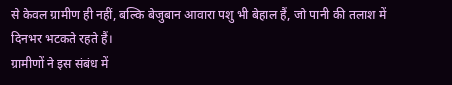से केवल ग्रामीण ही नहीं, बल्कि बेजुबान आवारा पशु भी बेहाल हैं, जो पानी की तलाश में दिनभर भटकते रहते हैं।
ग्रामीणों ने इस संबंध में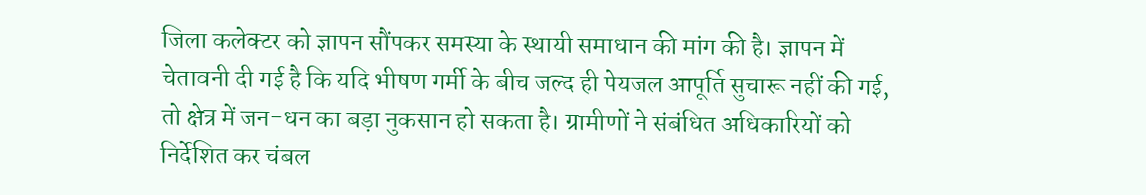जिला कलेक्टर को ज्ञापन सौंपकर समस्या के स्थायी समाधान की मांग की है। ज्ञापन में चेतावनी दी गई है कि यदि भीषण गर्मी के बीच जल्द ही पेयजल आपूर्ति सुचारू नहीं की गई, तो क्षेत्र में जन-धन का बड़ा नुकसान हो सकता है। ग्रामीणों ने संबंधित अधिकारियों को निर्देशित कर चंबल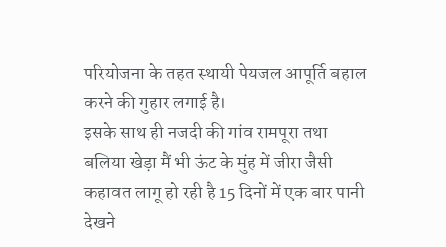परियोजना के तहत स्थायी पेयजल आपूर्ति बहाल करने की गुहार लगाई है।
इसके साथ ही नजदी की गांव रामपूरा तथा बलिया खेड़ा मैं भी ऊंट के मुंह में जीरा जैसी कहावत लागू हो रही है 15 दिनों में एक बार पानी देखने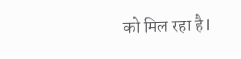को मिल रहा है l